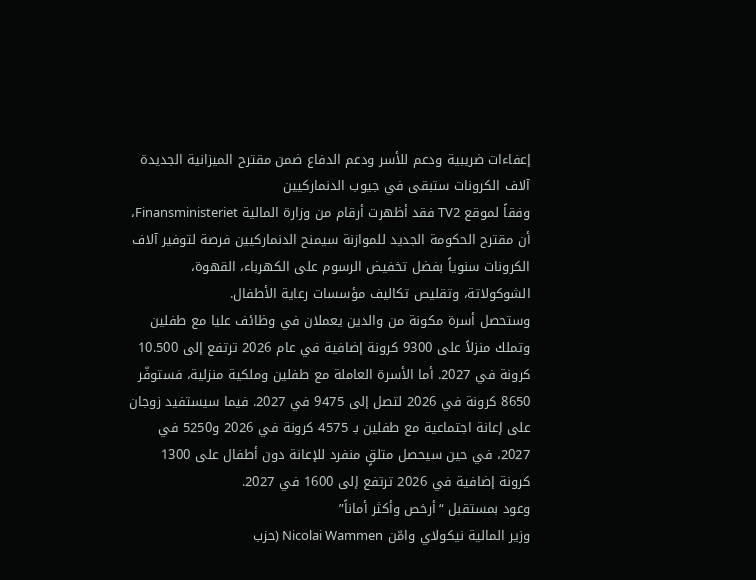إعفاءات ضريبية ودعم للأسر ودعم الدفاع ضمن مقترح الميزانية الجديدة
آلاف الكرونات ستبقى في جيوب الدنماركيين
وفقاً لموقع TV2 فقد أظهرت أرقام من وزارة المالية Finansministeriet، أن مقترح الحكومة الجديد للموازنة سيمنح الدنماركيين فرصة لتوفير آلاف الكرونات سنوياً بفضل تخفيض الرسوم على الكهرباء، القهوة، الشوكولاتة، وتقليص تكاليف مؤسسات رعاية الأطفال.
وستحصل أسرة مكونة من والدين يعملان في وظائف عليا مع طفلين وتملك منزلاً على 9300 كرونة إضافية في عام 2026 ترتفع إلى 10.500 كرونة في 2027. أما الأسرة العاملة مع طفلين وملكية منزلية، فستوفّر 8650 كرونة في 2026 لتصل إلى 9475 في 2027. فيما سيستفيد زوجان على إعانة اجتماعية مع طفلين بـ 4575 كرونة في 2026 و5250 في 2027، في حين سيحصل متلقٍ منفرد للإعانة دون أطفال على 1300 كرونة إضافية في 2026 ترتفع إلى 1600 في 2027.
وعود بمستقبل “أرخص وأكثر أماناً”
وزير المالية نيكولاي وامّن Nicolai Wammen (حزب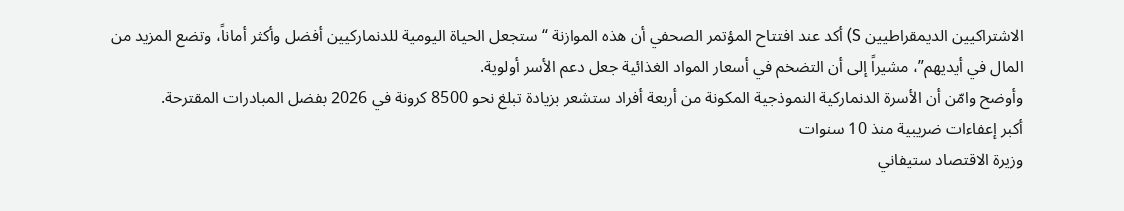الاشتراكيين الديمقراطيين S) أكد عند افتتاح المؤتمر الصحفي أن هذه الموازنة “ستجعل الحياة اليومية للدنماركيين أفضل وأكثر أماناً، وتضع المزيد من المال في أيديهم”، مشيراً إلى أن التضخم في أسعار المواد الغذائية جعل دعم الأسر أولوية.
وأوضح وامّن أن الأسرة الدنماركية النموذجية المكونة من أربعة أفراد ستشعر بزيادة تبلغ نحو 8500 كرونة في 2026 بفضل المبادرات المقترحة.
أكبر إعفاءات ضريبية منذ 10 سنوات
وزيرة الاقتصاد ستيفاني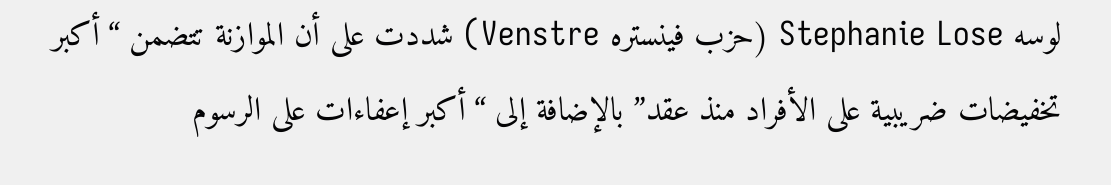لوسه Stephanie Lose (حزب فينستره Venstre) شددت على أن الموازنة تتضمن “أكبر تخفيضات ضريبية على الأفراد منذ عقد” بالإضافة إلى “أكبر إعفاءات على الرسوم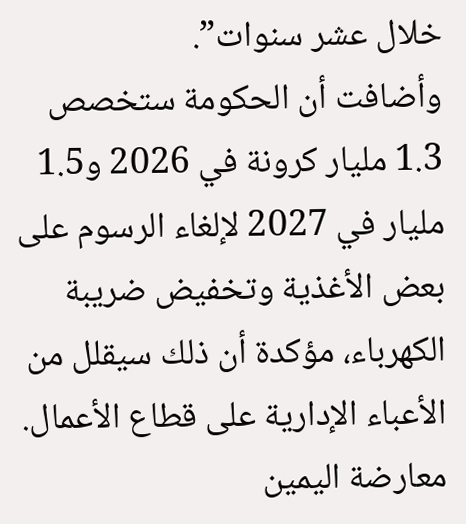خلال عشر سنوات”.
وأضافت أن الحكومة ستخصص 1.3 مليار كرونة في 2026 و1.5 مليار في 2027 لإلغاء الرسوم على بعض الأغذية وتخفيض ضريبة الكهرباء، مؤكدة أن ذلك سيقلل من الأعباء الإدارية على قطاع الأعمال.
معارضة اليمين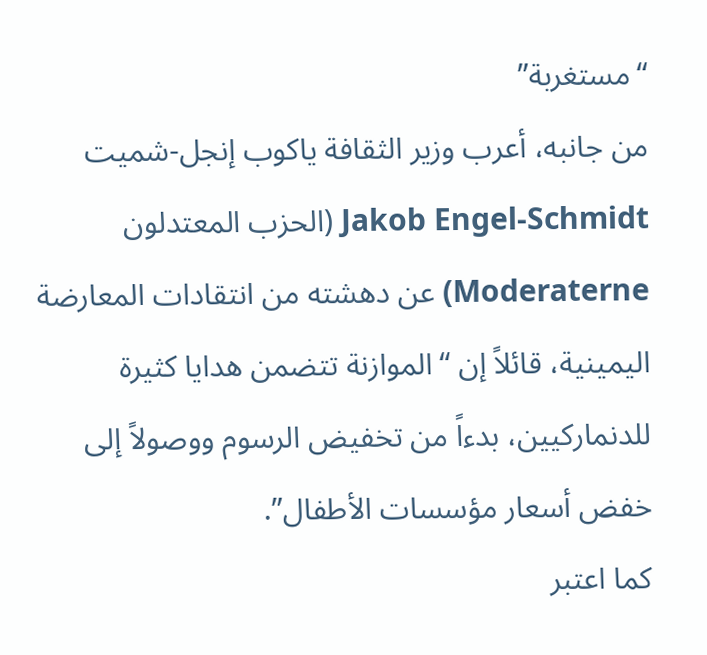“مستغربة”
من جانبه، أعرب وزير الثقافة ياكوب إنجل-شميت Jakob Engel-Schmidt (الحزب المعتدلون Moderaterne) عن دهشته من انتقادات المعارضة اليمينية، قائلاً إن “الموازنة تتضمن هدايا كثيرة للدنماركيين، بدءاً من تخفيض الرسوم ووصولاً إلى خفض أسعار مؤسسات الأطفال”.
كما اعتبر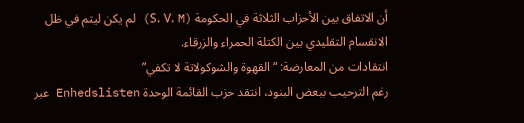أن الاتفاق بين الأحزاب الثلاثة في الحكومة (S، V، M) لم يكن ليتم في ظل الانقسام التقليدي بين الكتلة الحمراء والزرقاء.
انتقادات من المعارضة: “القهوة والشوكولاتة لا تكفي”
رغم الترحيب ببعض البنود، انتقد حزب القائمة الوحدة Enhedslisten عبر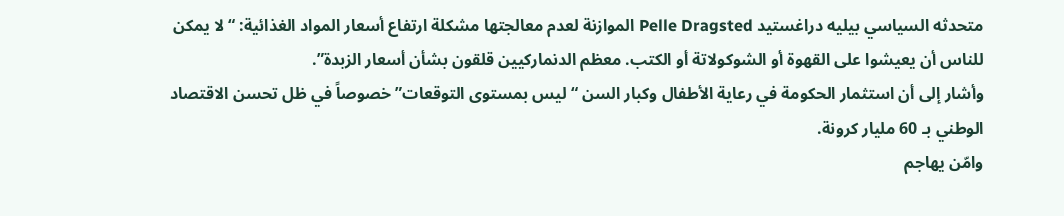متحدثه السياسي بيليه دراغستيد Pelle Dragsted الموازنة لعدم معالجتها مشكلة ارتفاع أسعار المواد الغذائية: “لا يمكن للناس أن يعيشوا على القهوة أو الشوكولاتة أو الكتب. معظم الدنماركيين قلقون بشأن أسعار الزبدة”.
وأشار إلى أن استثمار الحكومة في رعاية الأطفال وكبار السن “ليس بمستوى التوقعات” خصوصاً في ظل تحسن الاقتصاد الوطني بـ 60 مليار كرونة.
وامّن يهاجم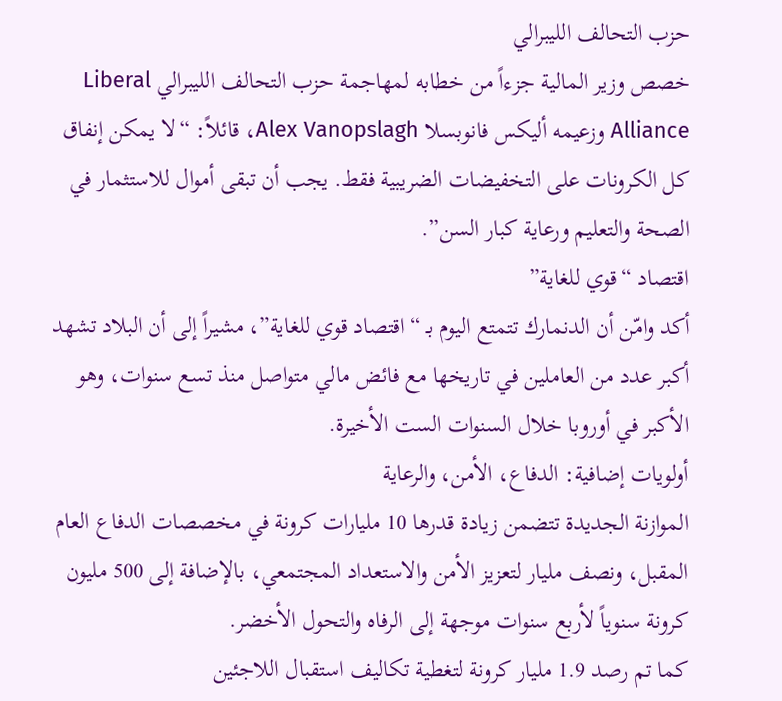حزب التحالف الليبرالي
خصص وزير المالية جزءاً من خطابه لمهاجمة حزب التحالف الليبرالي Liberal Alliance وزعيمه أليكس فانوبسلا Alex Vanopslagh، قائلاً: “لا يمكن إنفاق كل الكرونات على التخفيضات الضريبية فقط. يجب أن تبقى أموال للاستثمار في الصحة والتعليم ورعاية كبار السن”.
اقتصاد “قوي للغاية”
أكد وامّن أن الدنمارك تتمتع اليوم بـ “اقتصاد قوي للغاية”، مشيراً إلى أن البلاد تشهد أكبر عدد من العاملين في تاريخها مع فائض مالي متواصل منذ تسع سنوات، وهو الأكبر في أوروبا خلال السنوات الست الأخيرة.
أولويات إضافية: الدفاع، الأمن، والرعاية
الموازنة الجديدة تتضمن زيادة قدرها 10 مليارات كرونة في مخصصات الدفاع العام المقبل، ونصف مليار لتعزيز الأمن والاستعداد المجتمعي، بالإضافة إلى 500 مليون كرونة سنوياً لأربع سنوات موجهة إلى الرفاه والتحول الأخضر.
كما تم رصد 1.9 مليار كرونة لتغطية تكاليف استقبال اللاجئين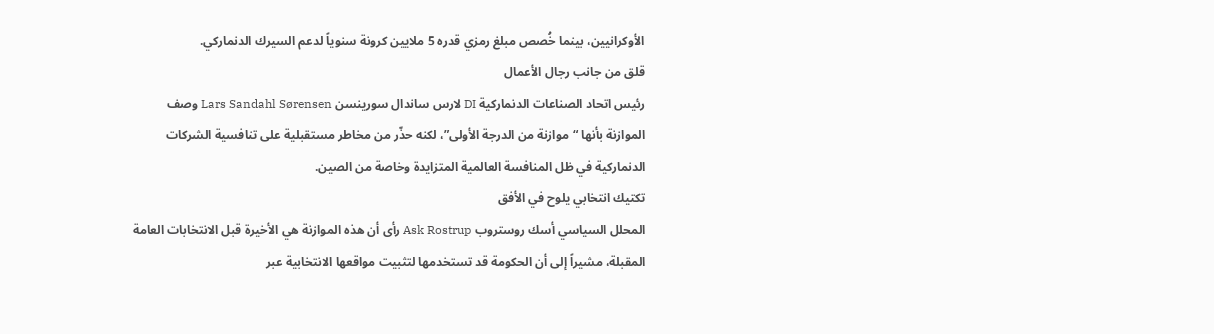الأوكرانيين، بينما خُصص مبلغ رمزي قدره 5 ملايين كرونة سنوياً لدعم السيرك الدنماركي.
قلق من جانب رجال الأعمال
رئيس اتحاد الصناعات الدنماركية DI لارس ساندال سورينسن Lars Sandahl Sørensen وصف الموازنة بأنها “موازنة من الدرجة الأولى”، لكنه حذّر من مخاطر مستقبلية على تنافسية الشركات الدنماركية في ظل المنافسة العالمية المتزايدة وخاصة من الصين.
تكتيك انتخابي يلوح في الأفق
المحلل السياسي أسك روستروب Ask Rostrup رأى أن هذه الموازنة هي الأخيرة قبل الانتخابات العامة المقبلة، مشيراً إلى أن الحكومة قد تستخدمها لتثبيت مواقعها الانتخابية عبر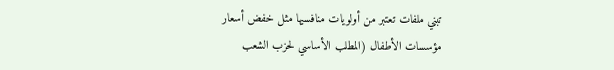تبني ملفات تعتبر من أولويات منافسيها مثل خفض أسعار مؤسسات الأطفال (المطلب الأساسي لحزب الشعب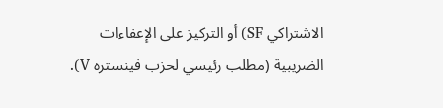الاشتراكي SF) أو التركيز على الإعفاءات الضريبية (مطلب رئيسي لحزب فينستره V).